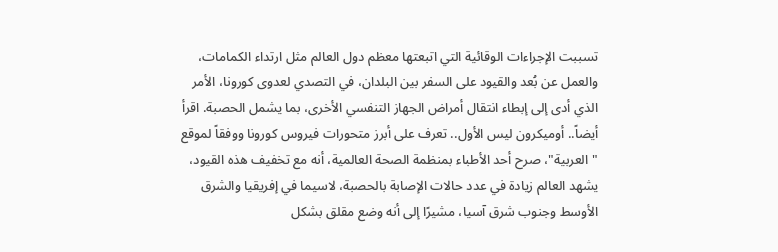تسببت الإجراءات الوقائية التي اتبعتها معظم دول العالم مثل ارتداء الكمامات، والعمل عن بُعد والقيود على السفر بين البلدان، في التصدي لعدوى كورونا، الأمر الذي أدى إلى إبطاء انتقال أمراض الجهاز التنفسي الأخرى، بما يشمل الحصبة. اقرأ أيضاً.. أوميكرون ليس الأول.. تعرف على أبرز متحورات فيروس كورونا ووفقاً لموقع "العربية"، صرح أحد الأطباء بمنظمة الصحة العالمية، أنه مع تخفيف هذه القيود، يشهد العالم زيادة في عدد حالات الإصابة بالحصبة، لاسيما في إفريقيا والشرق الأوسط وجنوب شرق آسيا، مشيرًا إلى أنه وضع مقلق بشكل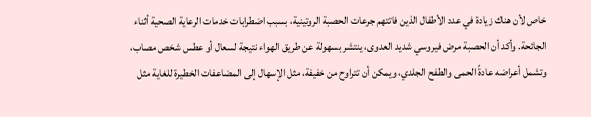خاص لأن هناك زيادة في عدد الأطفال الذين فاتتهم جرعات الحصبة الروتينية، بسبب اضطرابات خدمات الرعاية الصحية أثناء الجائحة. وأكد أن الحصبة مرض فيروسي شديد العدوى، ينتشر بسهولة عن طريق الهواء نتيجة لسعال أو عطس شخص مصاب، وتشمل أعراضه عادةً الحمى والطفح الجلدي، ويمكن أن تتراوح من خفيفة، مثل الإسهال إلى المضاعفات الخطيرة للغاية مثل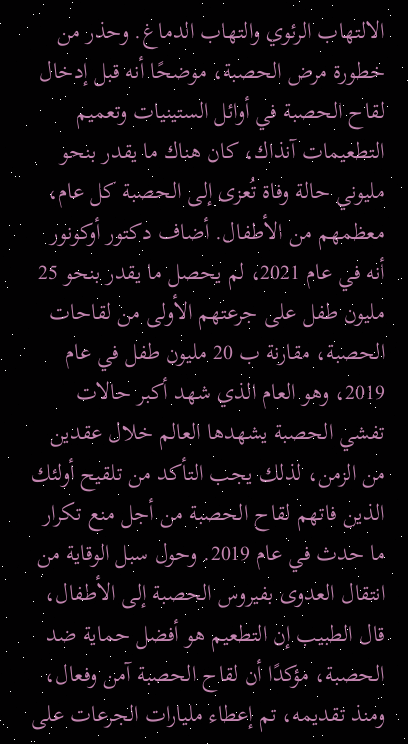الالتهاب الرئوي والتهاب الدماغ. وحذر من خطورة مرض الحصبة، موضحًا أنه قبل إدخال لقاح الحصبة في أوائل الستينيات وتعميم التطعيمات آنذاك، كان هناك ما يقدر بنحو مليوني حالة وفاة تُعزى إلى الحصبة كل عام، معظمهم من الأطفال. أضاف دكتور أوكونور أنه في عام 2021، لم يحصل ما يقدر بنحو 25 مليون طفل على جرعتهم الأولى من لقاحات الحصبة، مقارنة ب 20 مليون طفل في عام 2019، وهو العام الذي شهد أكبر حالات تفشي الحصبة يشهدها العالم خلال عقدين من الزمن، لذلك يجب التأكد من تلقيح أولئك الذين فاتهم لقاح الحصبة من أجل منع تكرار ما حدث في عام 2019. وحول سبل الوقاية من انتقال العدوى بفيروس الحصبة إلى الأطفال، قال الطبيب إن التطعيم هو أفضل حماية ضد الحصبة، مؤكدًا أن لقاح الحصبة آمن وفعال، ومنذ تقديمه، تم إعطاء مليارات الجرعات على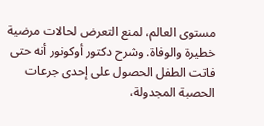مستوى العالم، لمنع التعرض لحالات مرضية خطيرة والوفاة. وشرح دكتور أوكونور أنه حتى فاتت الطفل الحصول على إحدى جرعات الحصبة المجدولة،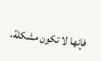فإنها لا تكون مشكلة،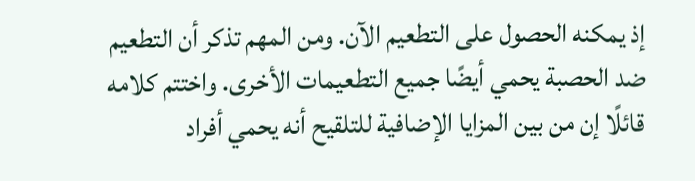إذ يمكنه الحصول على التطعيم الآن. ومن المهم تذكر أن التطعيم ضد الحصبة يحمي أيضًا جميع التطعيمات الأخرى. واختتم كلامه قائلًا إن من بين المزايا الإضافية للتلقيح أنه يحمي أفراد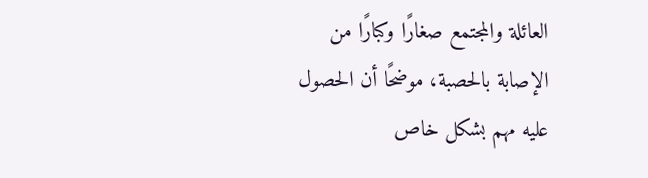العائلة والمجتمع صغارًا وكبارًا من الإصابة بالحصبة، موضحًا أن الحصول عليه مهم بشكل خاص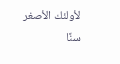لأولئك الأصغر سنًا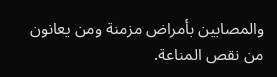والمصابين بأمراض مزمنة ومن يعانون من نقص المناعة.